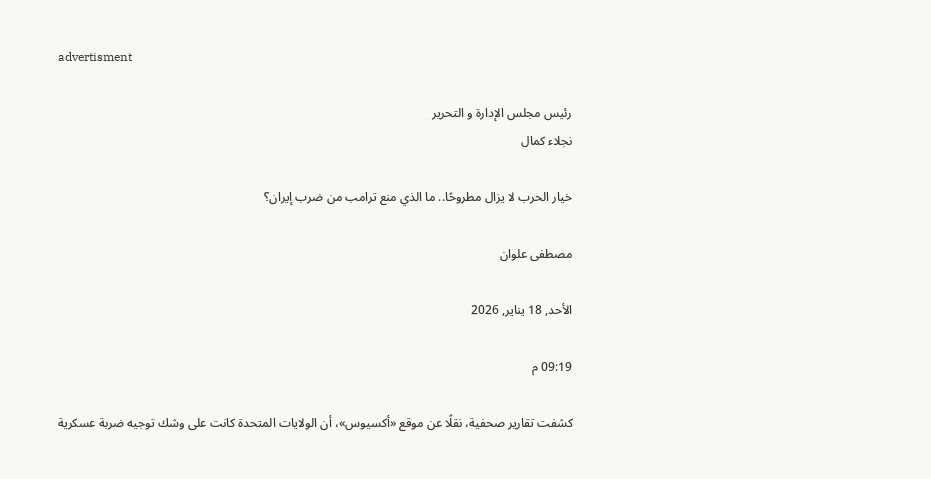advertisment

رئيس مجلس الإدارة و التحرير
نجلاء كمال

خيار الحرب لا يزال مطروحًا.. ما الذي منع ترامب من ضرب إيران؟

مصطفى علوان

الأحد, 18 يناير, 2026

09:19 م

كشفت تقارير صحفية، نقلًا عن موقع «أكسيوس»، أن الولايات المتحدة كانت على وشك توجيه ضربة عسكرية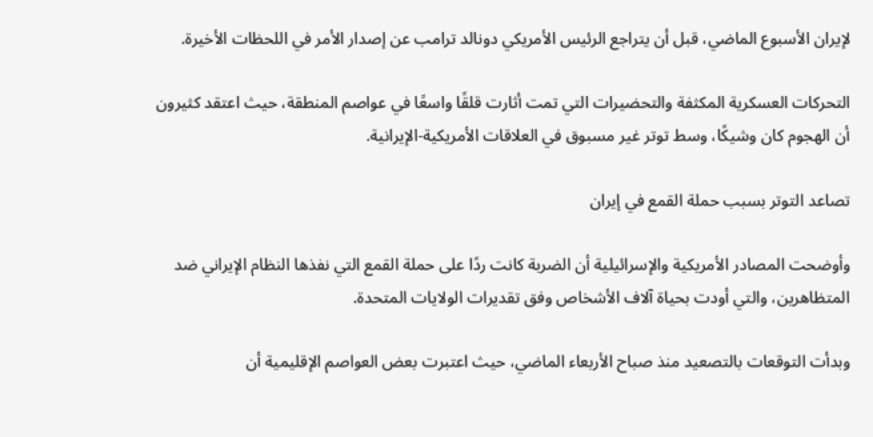لإيران الأسبوع الماضي، قبل أن يتراجع الرئيس الأمريكي دونالد ترامب عن إصدار الأمر في اللحظات الأخيرة.

التحركات العسكرية المكثفة والتحضيرات التي تمت أثارت قلقًا واسعًا في عواصم المنطقة، حيث اعتقد كثيرون أن الهجوم كان وشيكًا، وسط توتر غير مسبوق في العلاقات الأمريكية-الإيرانية.

تصاعد التوتر بسبب حملة القمع في إيران

وأوضحت المصادر الأمريكية والإسرائيلية أن الضربة كانت ردًا على حملة القمع التي نفذها النظام الإيراني ضد المتظاهرين، والتي أودت بحياة آلاف الأشخاص وفق تقديرات الولايات المتحدة.

وبدأت التوقعات بالتصعيد منذ صباح الأربعاء الماضي، حيث اعتبرت بعض العواصم الإقليمية أن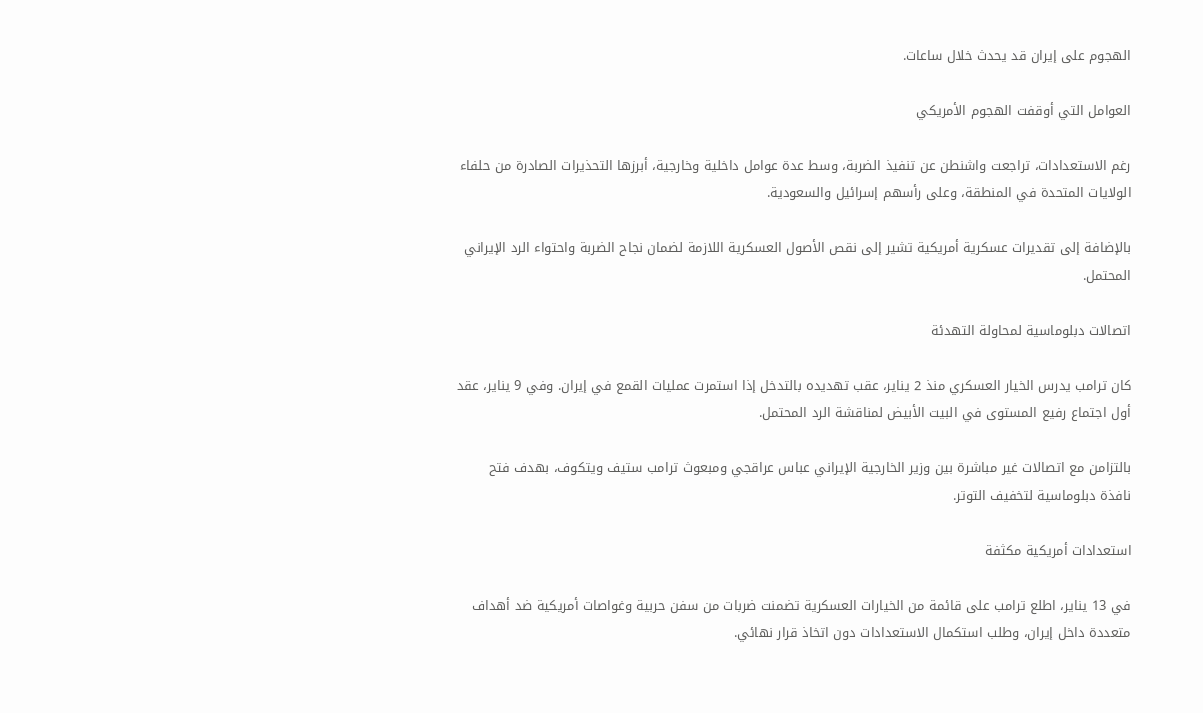الهجوم على إيران قد يحدث خلال ساعات.

العوامل التي أوقفت الهجوم الأمريكي

رغم الاستعدادات، تراجعت واشنطن عن تنفيذ الضربة، وسط عدة عوامل داخلية وخارجية، أبرزها التحذيرات الصادرة من حلفاء الولايات المتحدة في المنطقة، وعلى رأسهم إسرائيل والسعودية.

بالإضافة إلى تقديرات عسكرية أمريكية تشير إلى نقص الأصول العسكرية اللازمة لضمان نجاح الضربة واحتواء الرد الإيراني المحتمل.

اتصالات دبلوماسية لمحاولة التهدئة

كان ترامب يدرس الخيار العسكري منذ 2 يناير، عقب تهديده بالتدخل إذا استمرت عمليات القمع في إيران. وفي 9 يناير، عقد أول اجتماع رفيع المستوى في البيت الأبيض لمناقشة الرد المحتمل.

بالتزامن مع اتصالات غير مباشرة بين وزير الخارجية الإيراني عباس عراقجي ومبعوث ترامب ستيف ويتكوف، بهدف فتح نافذة دبلوماسية لتخفيف التوتر.

استعدادات أمريكية مكثفة

في 13 يناير، اطلع ترامب على قائمة من الخيارات العسكرية تضمنت ضربات من سفن حربية وغواصات أمريكية ضد أهداف متعددة داخل إيران، وطلب استكمال الاستعدادات دون اتخاذ قرار نهائي.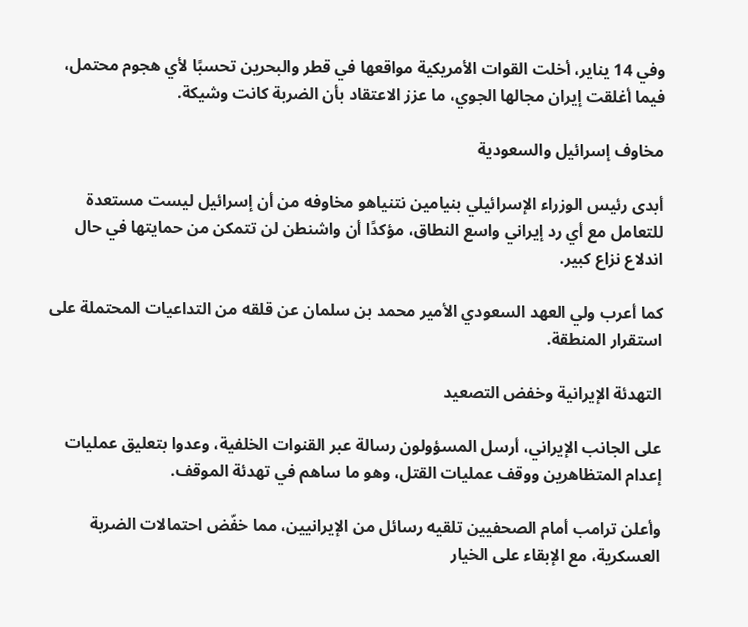وفي 14 يناير، أخلت القوات الأمريكية مواقعها في قطر والبحرين تحسبًا لأي هجوم محتمل، فيما أغلقت إيران مجالها الجوي، ما عزز الاعتقاد بأن الضربة كانت وشيكة.

مخاوف إسرائيل والسعودية

أبدى رئيس الوزراء الإسرائيلي بنيامين نتنياهو مخاوفه من أن إسرائيل ليست مستعدة للتعامل مع أي رد إيراني واسع النطاق، مؤكدًا أن واشنطن لن تتمكن من حمايتها في حال اندلاع نزاع كبير.

كما أعرب ولي العهد السعودي الأمير محمد بن سلمان عن قلقه من التداعيات المحتملة على استقرار المنطقة.

التهدئة الإيرانية وخفض التصعيد

على الجانب الإيراني، أرسل المسؤولون رسالة عبر القنوات الخلفية، وعدوا بتعليق عمليات إعدام المتظاهرين ووقف عمليات القتل، وهو ما ساهم في تهدئة الموقف.

وأعلن ترامب أمام الصحفيين تلقيه رسائل من الإيرانيين، مما خفّض احتمالات الضربة العسكرية، مع الإبقاء على الخيار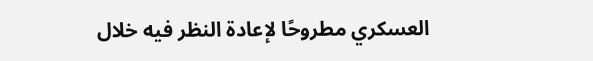العسكري مطروحًا لإعادة النظر فيه خلال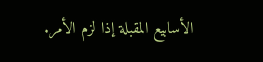الأسابيع المقبلة إذا لزم الأمر.